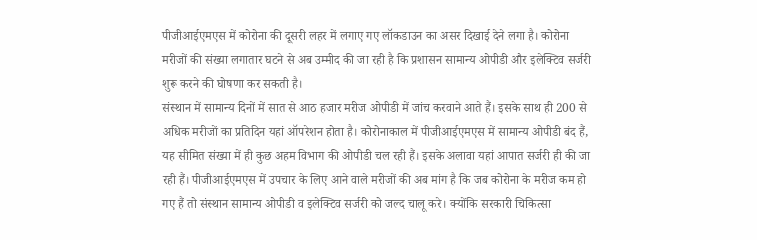पीजीआईएमएस में कोरोना की दूसरी लहर में लगाए गए लॉकडाउन का असर दिखाई देने लगा है। कोरोना मरीजों की संख्या लगातार घटने से अब उम्मीद की जा रही है कि प्रशासन सामान्य ओपीडी और इलेक्टिव सर्जरी शुरू करने की घोषणा कर सकती है।
संस्थान में सामान्य दिनों में सात से आठ हजार मरीज ओपीडी में जांच करवाने आते हैं। इसके साथ ही 200 से अधिक मरीजों का प्रतिदिन यहां ऑपरेशन होता है। कोरोनाकाल में पीजीआईएमएस में सामान्य ओपीडी बंद हैं, यह सीमित संख्या में ही कुछ अहम विभाग की ओपीडी चल रही हैं। इसके अलावा यहां आपात सर्जरी ही की जा रही हैं। पीजीआईएमएस में उपचार के लिए आने वाले मरीजों की अब मांग है कि जब कोरोना के मरीज कम हो गए हैं तो संस्थान सामान्य ओपीडी व इलेक्टिव सर्जरी को जल्द चालू करे। क्योंकि सरकारी चिकित्सा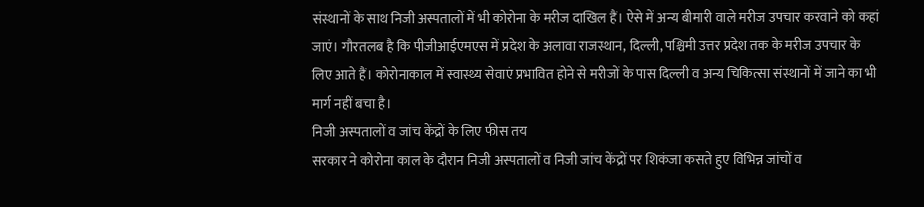संस्थानों के साथ निजी अस्पतालों में भी कोरोना के मरीज दाखिल हैं। ऐसे में अन्य बीमारी वाले मरीज उपचार करवाने को कहां जाएं। गौरतलब है कि पीजीआईएमएस में प्रदेश के अलावा राजस्थान, दिल्ली, पश्चिमी उत्तर प्रदेश तक के मरीज उपचार के लिए आते हैं। कोरोनाकाल में स्वास्थ्य सेवाएं प्रभावित होने से मरीजों के पास दिल्ली व अन्य चिकित्सा संस्थानों में जाने का भी मार्ग नहीं बचा है।
निजी अस्पतालों व जांच केंद्रों के लिए फीस तय
सरकार ने कोरोना काल के दौरान निजी अस्पतालों व निजी जांच केंद्रों पर शिकंजा कसते हुए विभिन्न जांचों व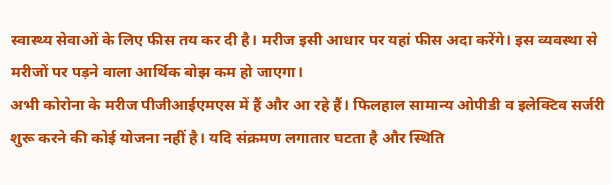स्वास्थ्य सेवाओं के लिए फीस तय कर दी है। मरीज इसी आधार पर यहां फीस अदा करेंगे। इस व्यवस्था से मरीजों पर पड़ने वाला आर्थिक बोझ कम हो जाएगा।
अभी कोरोना के मरीज पीजीआईएमएस में हैं और आ रहे हैं। फिलहाल सामान्य ओपीडी व इलेक्टिव सर्जरी शुरू करने की कोई योजना नहीं है। यदि संक्रमण लगातार घटता है और स्थिति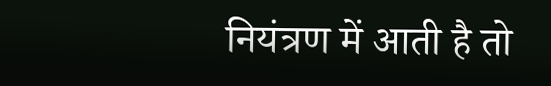नियंत्रण में आती है तो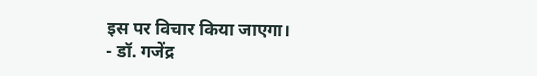इस पर विचार किया जाएगा।
- डॉ. गजेंद्र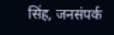सिंह, जनसंपर्क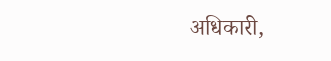अधिकारी,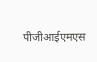पीजीआईएमएस